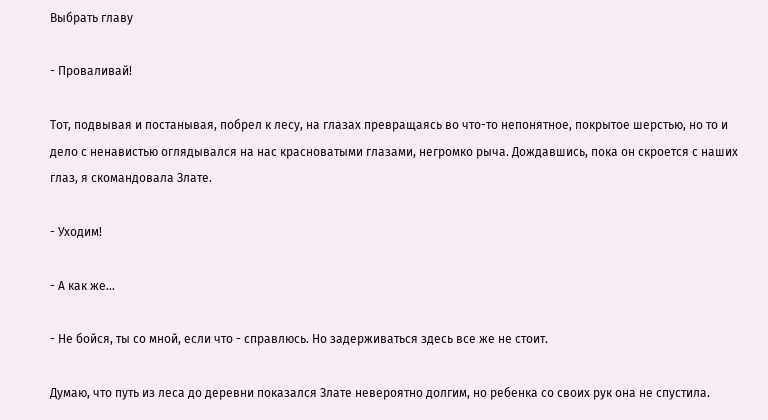Выбрать главу

- Проваливай!

Тот, подвывая и постанывая, побрел к лесу, на глазах превращаясь во что-то непонятное, покрытое шерстью, но то и дело с ненавистью оглядывался на нас красноватыми глазами, негромко рыча. Дождавшись, пока он скроется с наших глаз, я скомандовала Злате.

- Уходим!

- А как же...

- Не бойся, ты со мной, если что - справлюсь. Но задерживаться здесь все же не стоит.

Думаю, что путь из леса до деревни показался Злате невероятно долгим, но ребенка со своих рук она не спустила.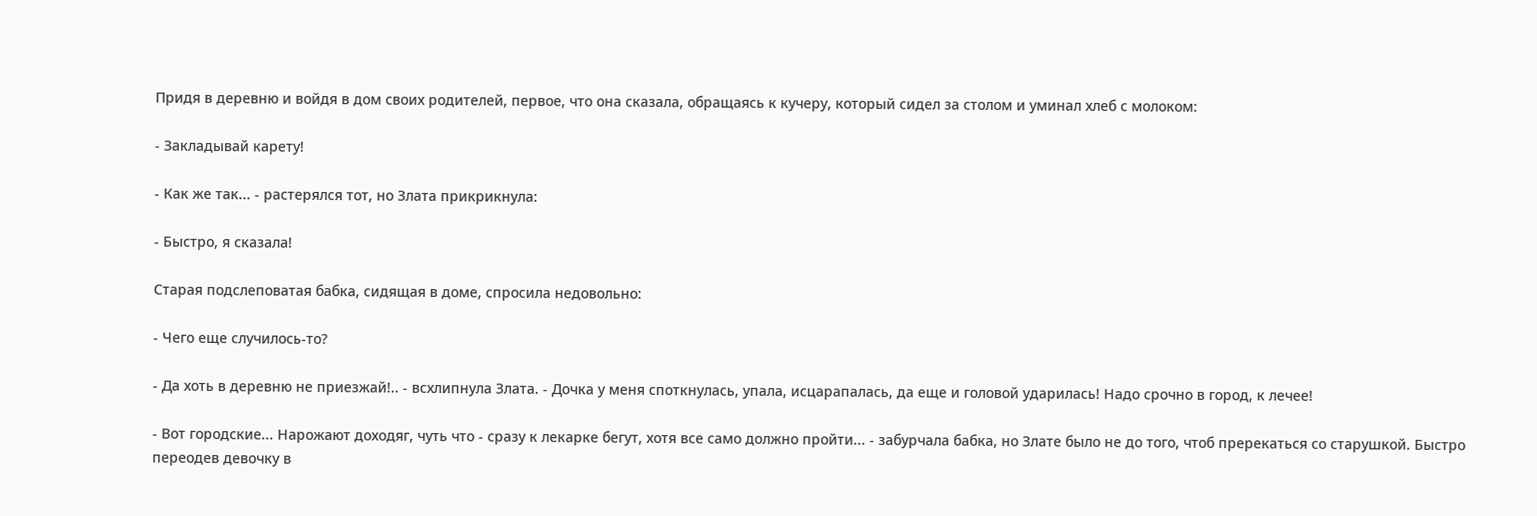Придя в деревню и войдя в дом своих родителей, первое, что она сказала, обращаясь к кучеру, который сидел за столом и уминал хлеб с молоком:

- Закладывай карету!

- Как же так... - растерялся тот, но Злата прикрикнула:

- Быстро, я сказала!

Старая подслеповатая бабка, сидящая в доме, спросила недовольно:

- Чего еще случилось-то?

- Да хоть в деревню не приезжай!.. - всхлипнула Злата. - Дочка у меня споткнулась, упала, исцарапалась, да еще и головой ударилась! Надо срочно в город, к лечее!

- Вот городские... Нарожают доходяг, чуть что - сразу к лекарке бегут, хотя все само должно пройти... - забурчала бабка, но Злате было не до того, чтоб пререкаться со старушкой. Быстро переодев девочку в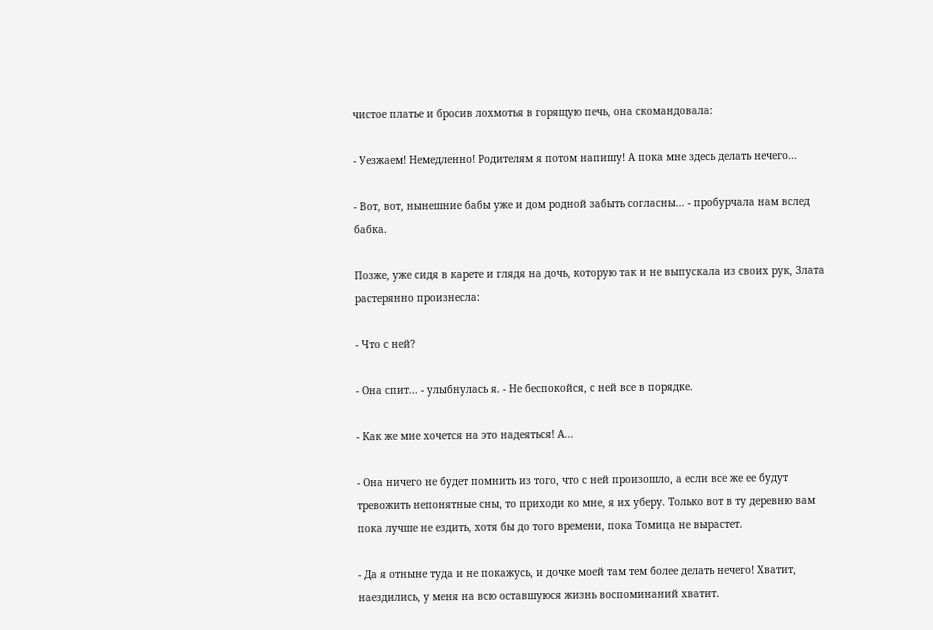чистое платье и бросив лохмотья в горящую печь, она скомандовала:

- Уезжаем! Немедленно! Родителям я потом напишу! А пока мне здесь делать нечего...

- Вот, вот, нынешние бабы уже и дом родной забыть согласны... - пробурчала нам вслед бабка.

Позже, уже сидя в карете и глядя на дочь, которую так и не выпускала из своих рук, Злата растерянно произнесла:

- Что с ней?

- Она спит... - улыбнулась я. - Не беспокойся, с ней все в порядке.

- Как же мне хочется на это надеяться! А...

- Она ничего не будет помнить из того, что с ней произошло, а если все же ее будут тревожить непонятные сны, то приходи ко мне, я их уберу. Только вот в ту деревню вам пока лучше не ездить, хотя бы до того времени, пока Томица не вырастет.

- Да я отныне туда и не покажусь, и дочке моей там тем более делать нечего! Хватит, наездились, у меня на всю оставшуюся жизнь воспоминаний хватит.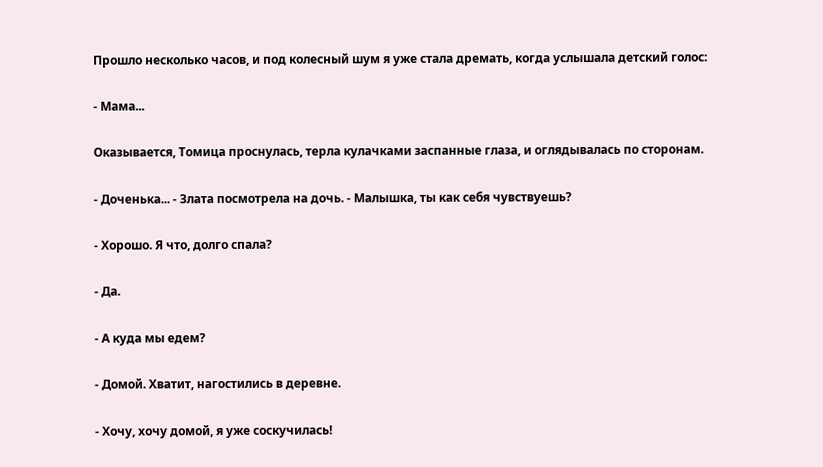Прошло несколько часов, и под колесный шум я уже стала дремать, когда услышала детский голос:

- Мама...

Оказывается, Томица проснулась, терла кулачками заспанные глаза, и оглядывалась по сторонам.

- Доченька... - Злата посмотрела на дочь. - Малышка, ты как себя чувствуешь?

- Хорошо. Я что, долго спала?

- Да.

- А куда мы едем?

- Домой. Хватит, нагостились в деревне.

- Хочу, хочу домой, я уже соскучилась!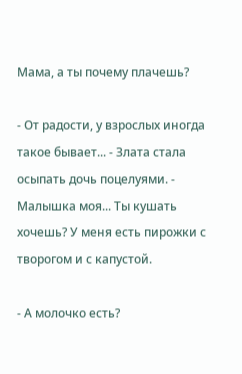Мама, а ты почему плачешь?

- От радости, у взрослых иногда такое бывает... - Злата стала осыпать дочь поцелуями. - Малышка моя... Ты кушать хочешь? У меня есть пирожки с творогом и с капустой.

- А молочко есть?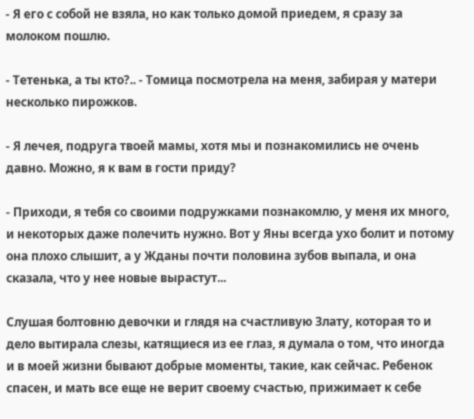- Я его с собой не взяла, но как только домой приедем, я сразу за молоком пошлю.

- Тетенька, а ты кто?.. - Томица посмотрела на меня, забирая у матери несколько пирожков.

- Я лечея, подруга твоей мамы, хотя мы и познакомились не очень давно. Можно, я к вам в гости приду?

- Приходи, я тебя со своими подружками познакомлю, у меня их много, и некоторых даже полечить нужно. Вот у Яны всегда ухо болит и потому она плохо слышит, а у Жданы почти половина зубов выпала, и она сказала, что у нее новые вырастут...

Слушая болтовню девочки и глядя на счастливую Злату, которая то и дело вытирала слезы, катящиеся из ее глаз, я думала о том, что иногда и в моей жизни бывают добрые моменты, такие, как сейчас. Ребенок спасен, и мать все еще не верит своему счастью, прижимает к себе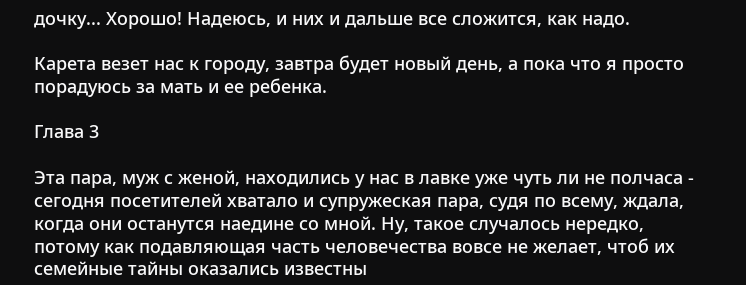дочку... Хорошо! Надеюсь, и них и дальше все сложится, как надо.

Карета везет нас к городу, завтра будет новый день, а пока что я просто порадуюсь за мать и ее ребенка.

Глава 3

Эта пара, муж с женой, находились у нас в лавке уже чуть ли не полчаса - сегодня посетителей хватало и супружеская пара, судя по всему, ждала, когда они останутся наедине со мной. Ну, такое случалось нередко, потому как подавляющая часть человечества вовсе не желает, чтоб их семейные тайны оказались известны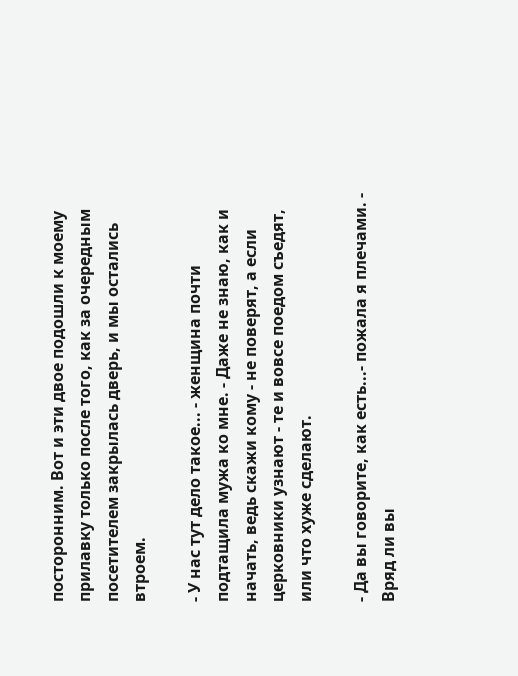посторонним. Вот и эти двое подошли к моему прилавку только после того, как за очередным посетителем закрылась дверь, и мы остались втроем.

- У нас тут дело такое... - женщина почти подтащила мужа ко мне. - Даже не знаю, как и начать, ведь скажи кому - не поверят, а если церковники узнают - те и вовсе поедом съедят, или что хуже сделают.

- Да вы говорите, как есть...- пожала я плечами. - Вряд ли вы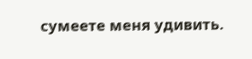сумеете меня удивить.